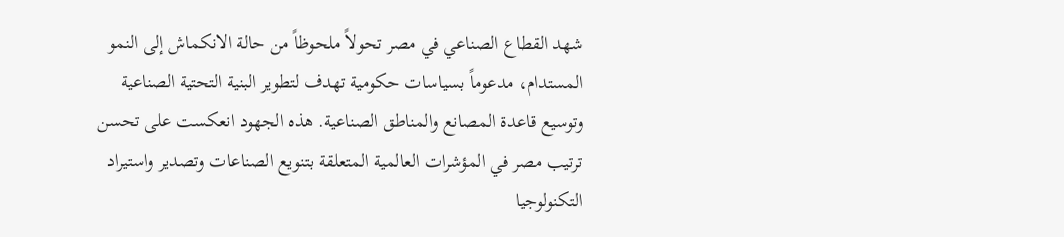شهد القطاع الصناعي في مصر تحولاً ملحوظاً من حالة الانكماش إلى النمو المستدام، مدعوماً بسياسات حكومية تهدف لتطوير البنية التحتية الصناعية وتوسيع قاعدة المصانع والمناطق الصناعية. هذه الجهود انعكست على تحسن ترتيب مصر في المؤشرات العالمية المتعلقة بتنويع الصناعات وتصدير واستيراد التكنولوجيا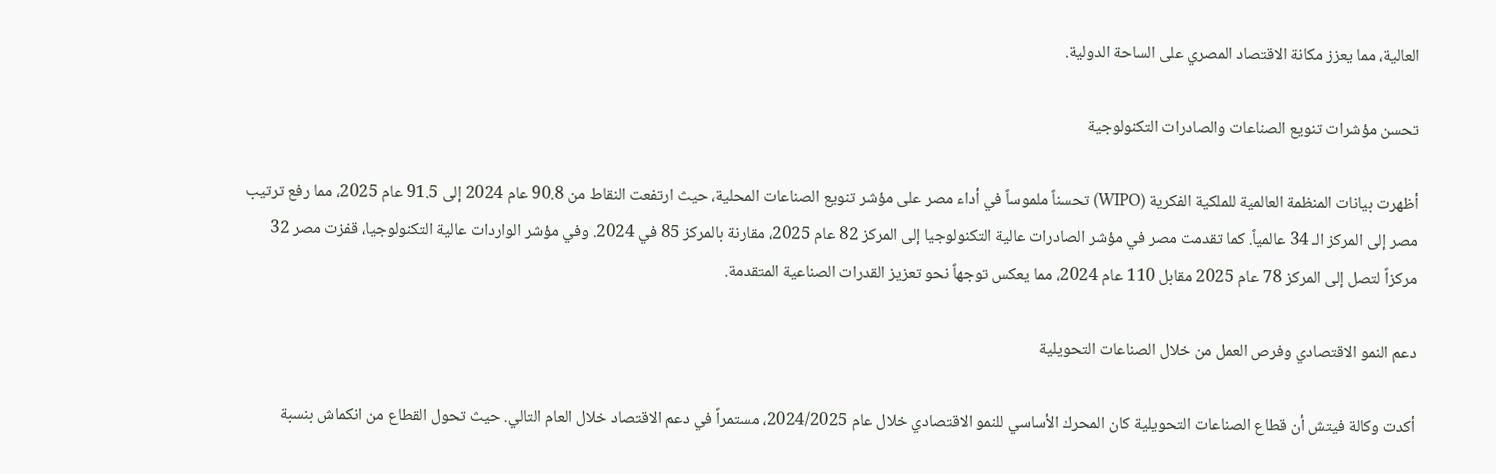العالية، مما يعزز مكانة الاقتصاد المصري على الساحة الدولية.

تحسن مؤشرات تنويع الصناعات والصادرات التكنولوجية

أظهرت بيانات المنظمة العالمية للملكية الفكرية (WIPO) تحسناً ملموساً في أداء مصر على مؤشر تنويع الصناعات المحلية، حيث ارتفعت النقاط من 90.8 عام 2024 إلى 91.5 عام 2025، مما رفع ترتيب مصر إلى المركز الـ 34 عالمياً. كما تقدمت مصر في مؤشر الصادرات عالية التكنولوجيا إلى المركز 82 عام 2025، مقارنة بالمركز 85 في 2024. وفي مؤشر الواردات عالية التكنولوجيا، قفزت مصر 32 مركزاً لتصل إلى المركز 78 عام 2025 مقابل 110 عام 2024، مما يعكس توجهاً نحو تعزيز القدرات الصناعية المتقدمة.

دعم النمو الاقتصادي وفرص العمل من خلال الصناعات التحويلية

أكدت وكالة فيتش أن قطاع الصناعات التحويلية كان المحرك الأساسي للنمو الاقتصادي خلال عام 2024/2025، مستمراً في دعم الاقتصاد خلال العام التالي. حيث تحول القطاع من انكماش بنسبة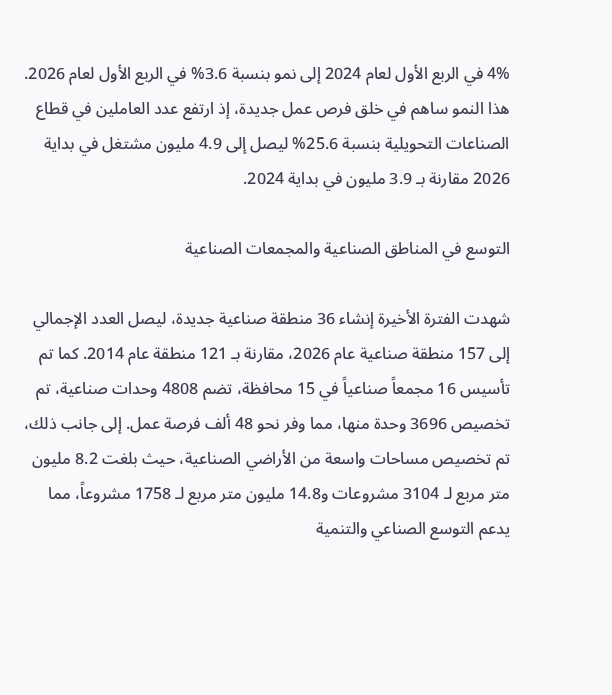4% في الربع الأول لعام 2024 إلى نمو بنسبة 3.6% في الربع الأول لعام 2026. هذا النمو ساهم في خلق فرص عمل جديدة، إذ ارتفع عدد العاملين في قطاع الصناعات التحويلية بنسبة 25.6% ليصل إلى 4.9 مليون مشتغل في بداية 2026 مقارنة بـ 3.9 مليون في بداية 2024.

التوسع في المناطق الصناعية والمجمعات الصناعية

شهدت الفترة الأخيرة إنشاء 36 منطقة صناعية جديدة، ليصل العدد الإجمالي إلى 157 منطقة صناعية عام 2026، مقارنة بـ 121 منطقة عام 2014. كما تم تأسيس 16 مجمعاً صناعياً في 15 محافظة، تضم 4808 وحدات صناعية، تم تخصيص 3696 وحدة منها، مما وفر نحو 48 ألف فرصة عمل. إلى جانب ذلك، تم تخصيص مساحات واسعة من الأراضي الصناعية، حيث بلغت 8.2 مليون متر مربع لـ 3104 مشروعات و14.8 مليون متر مربع لـ 1758 مشروعاً، مما يدعم التوسع الصناعي والتنمية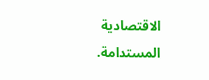الاقتصادية المستدامة.